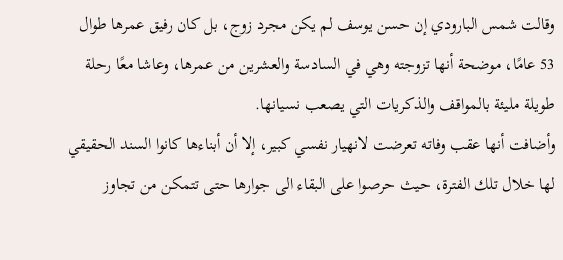وقالت شمس البارودي إن حسن يوسف لم يكن مجرد زوج، بل كان رفيق عمرها طوال 53 عامًا، موضحة أنها تزوجته وهي في السادسة والعشرين من عمرها، وعاشا معًا رحلة طويلة مليئة بالمواقف والذكريات التي يصعب نسيانها.
وأضافت أنها عقب وفاته تعرضت لانهيار نفسي كبير، إلا أن أبناءها كانوا السند الحقيقي لها خلال تلك الفترة، حيث حرصوا على البقاء الى جوارها حتى تتمكن من تجاوز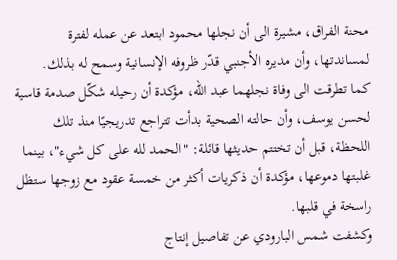محنة الفراق، مشيرة الى أن نجلها محمود ابتعد عن عمله لفترة لمساندتها، وأن مديره الأجنبي قدّر ظروفه الإنسانية وسمح له بذلك.
كما تطرقت الى وفاة نجلهما عبد الله، مؤكدة أن رحيله شكّل صدمة قاسية لحسن يوسف، وأن حالته الصحية بدأت تتراجع تدريجيًا منذ تلك اللحظة، قبل أن تختتم حديثها قائلة: "الحمد لله على كل شيء"، بينما غلبتها دموعها، مؤكدة أن ذكريات أكثر من خمسة عقود مع زوجها ستظل راسخة في قلبها.
وكشفت شمس البارودي عن تفاصيل إنتاج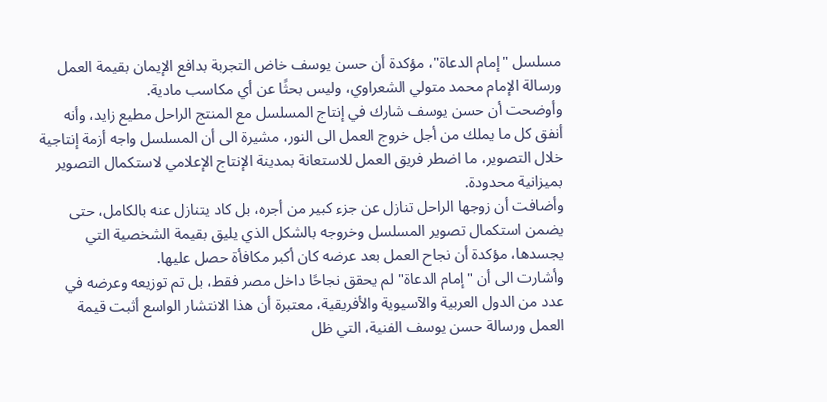مسلسل "إمام الدعاة"، مؤكدة أن حسن يوسف خاض التجربة بدافع الإيمان بقيمة العمل ورسالة الإمام محمد متولي الشعراوي، وليس بحثًا عن أي مكاسب مادية.
وأوضحت أن حسن يوسف شارك في إنتاج المسلسل مع المنتج الراحل مطيع زايد، وأنه أنفق كل ما يملك من أجل خروج العمل الى النور، مشيرة الى أن المسلسل واجه أزمة إنتاجية خلال التصوير، ما اضطر فريق العمل للاستعانة بمدينة الإنتاج الإعلامي لاستكمال التصوير بميزانية محدودة.
وأضافت أن زوجها الراحل تنازل عن جزء كبير من أجره، بل كاد يتنازل عنه بالكامل، حتى يضمن استكمال تصوير المسلسل وخروجه بالشكل الذي يليق بقيمة الشخصية التي يجسدها، مؤكدة أن نجاح العمل بعد عرضه كان أكبر مكافأة حصل عليها.
وأشارت الى أن "إمام الدعاة" لم يحقق نجاحًا داخل مصر فقط، بل تم توزيعه وعرضه في عدد من الدول العربية والآسيوية والأفريقية، معتبرة أن هذا الانتشار الواسع أثبت قيمة العمل ورسالة حسن يوسف الفنية، التي ظل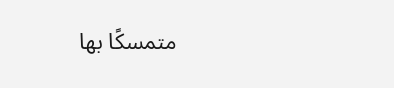متمسكًا بها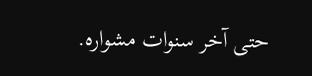حتى آخر سنوات مشواره.